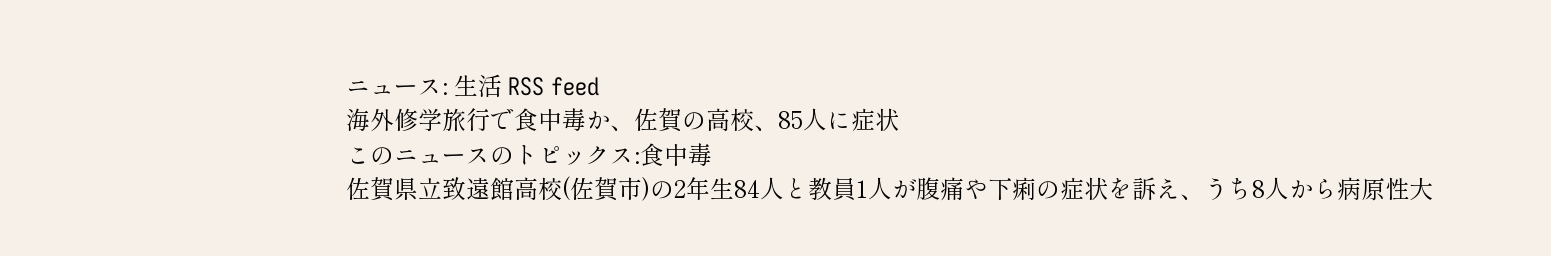ニュース: 生活 RSS feed
海外修学旅行で食中毒か、佐賀の高校、85人に症状
このニュースのトピックス:食中毒
佐賀県立致遠館高校(佐賀市)の2年生84人と教員1人が腹痛や下痢の症状を訴え、うち8人から病原性大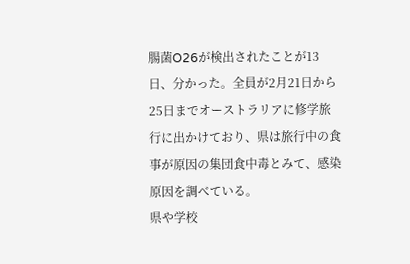腸菌O26が検出されたことが13日、分かった。全員が2月21日から25日までオーストラリアに修学旅行に出かけており、県は旅行中の食事が原因の集団食中毒とみて、感染原因を調べている。
県や学校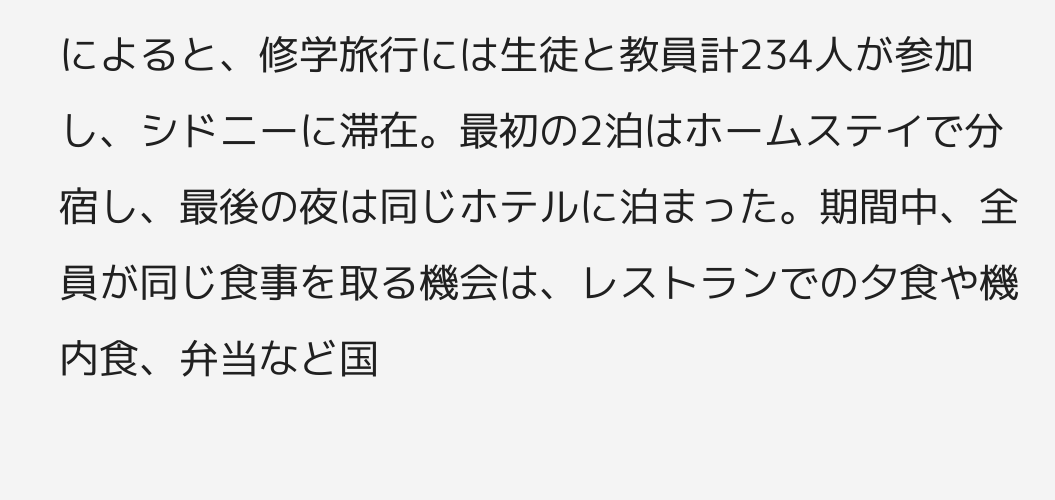によると、修学旅行には生徒と教員計234人が参加し、シドニーに滞在。最初の2泊はホームステイで分宿し、最後の夜は同じホテルに泊まった。期間中、全員が同じ食事を取る機会は、レストランでの夕食や機内食、弁当など国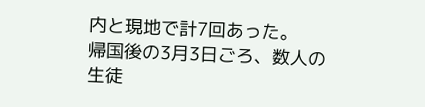内と現地で計7回あった。
帰国後の3月3日ごろ、数人の生徒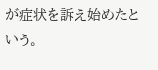が症状を訴え始めたという。